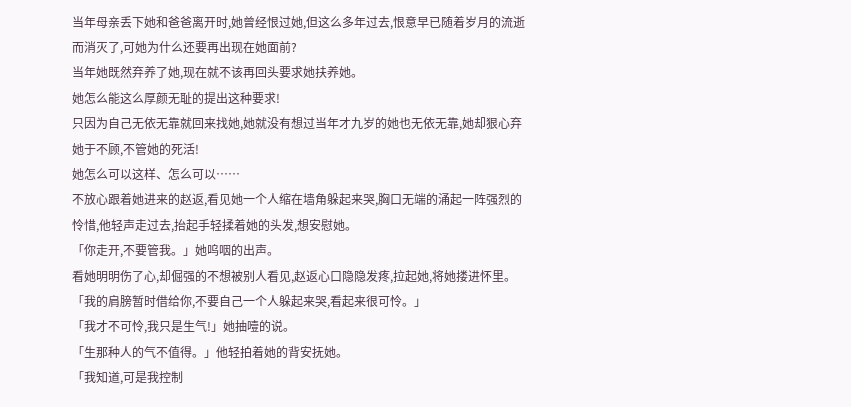当年母亲丢下她和爸爸离开时,她曾经恨过她,但这么多年过去,恨意早已随着岁月的流逝而消灭了,可她为什么还要再出现在她面前?
当年她既然弃养了她,现在就不该再回头要求她扶养她。
她怎么能这么厚颜无耻的提出这种要求!
只因为自己无依无靠就回来找她,她就没有想过当年才九岁的她也无依无靠,她却狠心弃她于不顾,不管她的死活!
她怎么可以这样、怎么可以……
不放心跟着她进来的赵返,看见她一个人缩在墙角躲起来哭,胸口无端的涌起一阵强烈的怜惜,他轻声走过去,抬起手轻揉着她的头发,想安慰她。
「你走开,不要管我。」她呜咽的出声。
看她明明伤了心,却倔强的不想被别人看见,赵返心口隐隐发疼,拉起她,将她搂进怀里。
「我的肩膀暂时借给你,不要自己一个人躲起来哭,看起来很可怜。」
「我才不可怜,我只是生气!」她抽噎的说。
「生那种人的气不值得。」他轻拍着她的背安抚她。
「我知道,可是我控制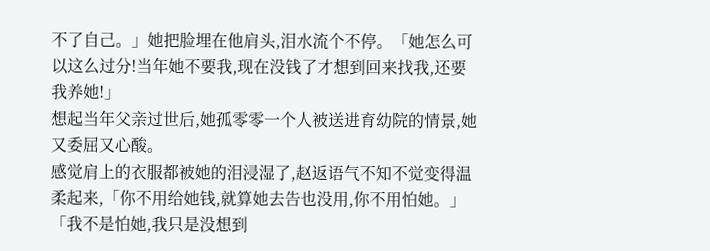不了自己。」她把脸埋在他肩头,泪水流个不停。「她怎么可以这么过分!当年她不要我,现在没钱了才想到回来找我,还要我养她!」
想起当年父亲过世后,她孤零零一个人被送进育幼院的情景,她又委屈又心酸。
感觉肩上的衣服都被她的泪浸湿了,赵返语气不知不觉变得温柔起来,「你不用给她钱,就算她去告也没用,你不用怕她。」
「我不是怕她,我只是没想到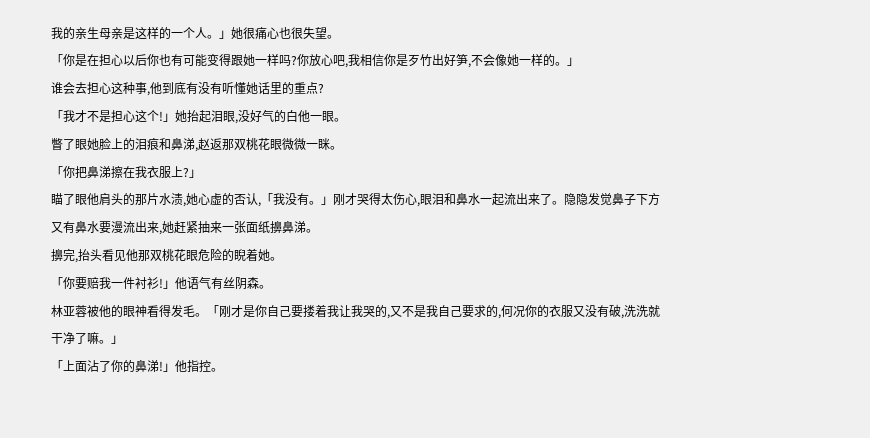我的亲生母亲是这样的一个人。」她很痛心也很失望。
「你是在担心以后你也有可能变得跟她一样吗?你放心吧,我相信你是歹竹出好笋,不会像她一样的。」
谁会去担心这种事,他到底有没有听懂她话里的重点?
「我才不是担心这个!」她抬起泪眼,没好气的白他一眼。
瞥了眼她脸上的泪痕和鼻涕,赵返那双桃花眼微微一眯。
「你把鼻涕擦在我衣服上?」
瞄了眼他肩头的那片水渍,她心虚的否认,「我没有。」刚才哭得太伤心,眼泪和鼻水一起流出来了。隐隐发觉鼻子下方又有鼻水要漫流出来,她赶紧抽来一张面纸擤鼻涕。
擤完,抬头看见他那双桃花眼危险的睨着她。
「你要赔我一件衬衫!」他语气有丝阴森。
林亚蓉被他的眼神看得发毛。「刚才是你自己要搂着我让我哭的,又不是我自己要求的,何况你的衣服又没有破,洗洗就干净了嘛。」
「上面沾了你的鼻涕!」他指控。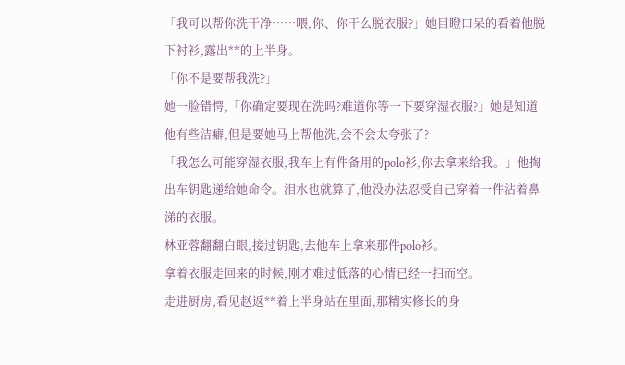「我可以帮你洗干净……喂,你、你干么脱衣服?」她目瞪口呆的看着他脱下衬衫,露出**的上半身。
「你不是要帮我洗?」
她一脸错愕,「你确定要现在洗吗?难道你等一下要穿湿衣服?」她是知道他有些洁癖,但是要她马上帮他洗,会不会太夸张了?
「我怎么可能穿湿衣服,我车上有件备用的polo衫,你去拿来给我。」他掏出车钥匙递给她命令。泪水也就算了,他没办法忍受自己穿着一件沾着鼻涕的衣服。
林亚蓉翻翻白眼,接过钥匙,去他车上拿来那件polo衫。
拿着衣服走回来的时候,刚才难过低落的心情已经一扫而空。
走进厨房,看见赵返**着上半身站在里面,那精实修长的身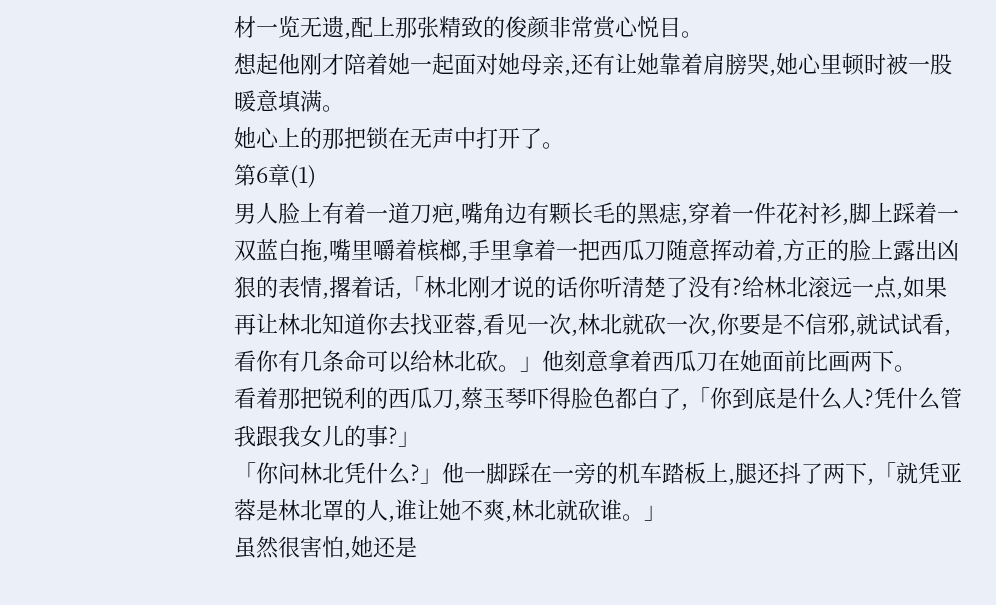材一览无遗,配上那张精致的俊颜非常赏心悦目。
想起他刚才陪着她一起面对她母亲,还有让她靠着肩膀哭,她心里顿时被一股暖意填满。
她心上的那把锁在无声中打开了。
第6章(1)
男人脸上有着一道刀疤,嘴角边有颗长毛的黑痣,穿着一件花衬衫,脚上踩着一双蓝白拖,嘴里嚼着槟榔,手里拿着一把西瓜刀随意挥动着,方正的脸上露出凶狠的表情,撂着话,「林北刚才说的话你听清楚了没有?给林北滚远一点,如果再让林北知道你去找亚蓉,看见一次,林北就砍一次,你要是不信邪,就试试看,看你有几条命可以给林北砍。」他刻意拿着西瓜刀在她面前比画两下。
看着那把锐利的西瓜刀,蔡玉琴吓得脸色都白了,「你到底是什么人?凭什么管我跟我女儿的事?」
「你问林北凭什么?」他一脚踩在一旁的机车踏板上,腿还抖了两下,「就凭亚蓉是林北罩的人,谁让她不爽,林北就砍谁。」
虽然很害怕,她还是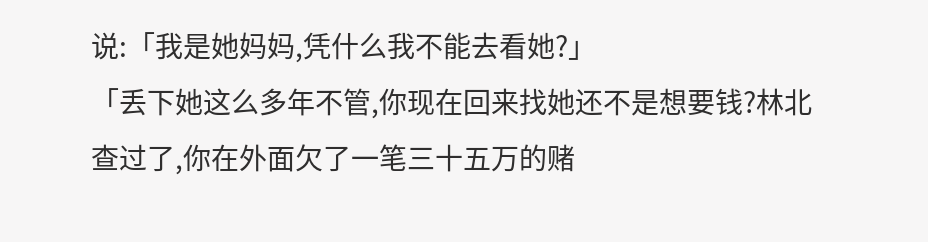说:「我是她妈妈,凭什么我不能去看她?」
「丢下她这么多年不管,你现在回来找她还不是想要钱?林北查过了,你在外面欠了一笔三十五万的赌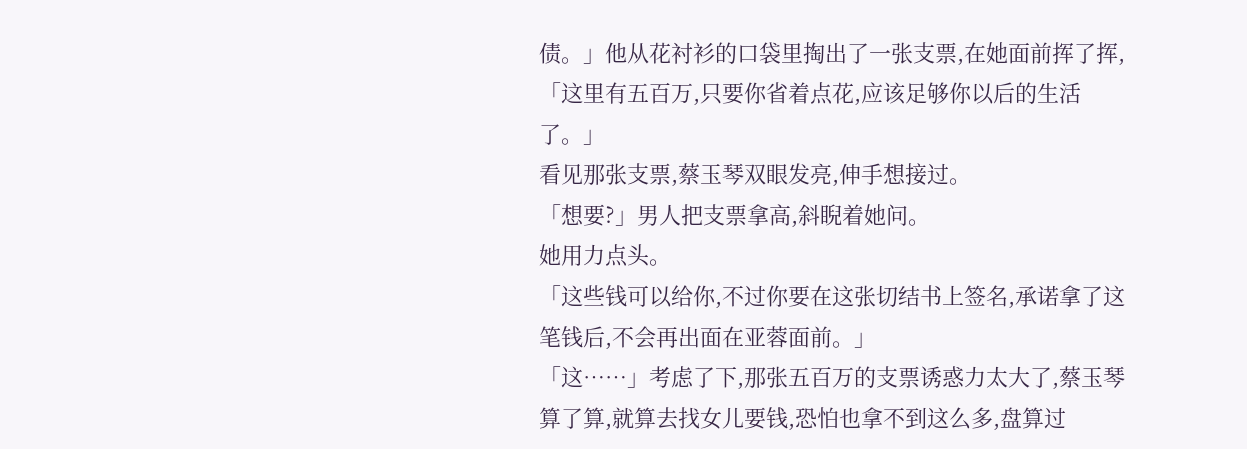债。」他从花衬衫的口袋里掏出了一张支票,在她面前挥了挥,「这里有五百万,只要你省着点花,应该足够你以后的生活了。」
看见那张支票,蔡玉琴双眼发亮,伸手想接过。
「想要?」男人把支票拿高,斜睨着她问。
她用力点头。
「这些钱可以给你,不过你要在这张切结书上签名,承诺拿了这笔钱后,不会再出面在亚蓉面前。」
「这……」考虑了下,那张五百万的支票诱惑力太大了,蔡玉琴算了算,就算去找女儿要钱,恐怕也拿不到这么多,盘算过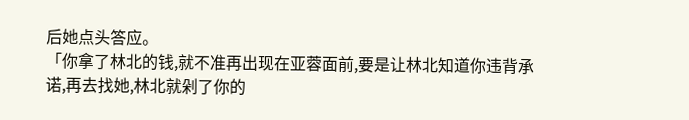后她点头答应。
「你拿了林北的钱,就不准再出现在亚蓉面前,要是让林北知道你违背承诺,再去找她,林北就剁了你的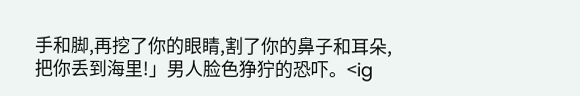手和脚,再挖了你的眼睛,割了你的鼻子和耳朵,把你丢到海里!」男人脸色狰狞的恐吓。<ig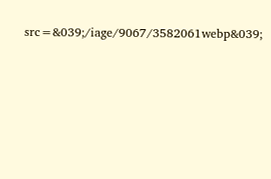src=&039;/iage/9067/3582061webp&039;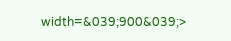width=&039;900&039;>